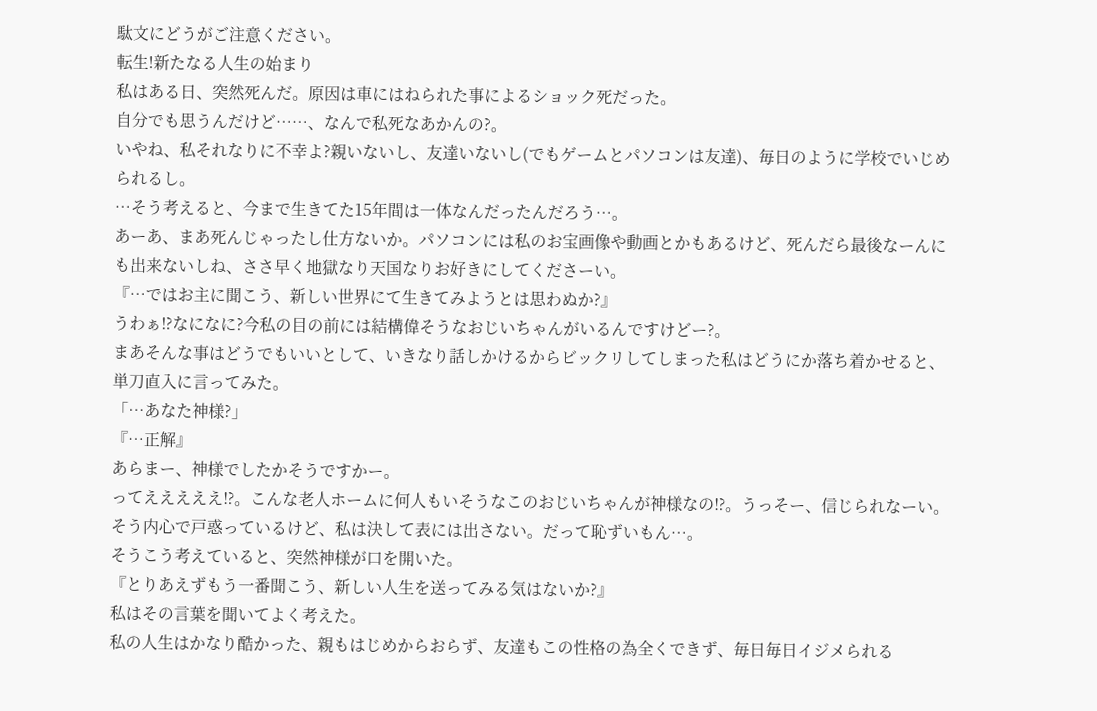駄文にどうがご注意ください。
転生!新たなる人生の始まり
私はある日、突然死んだ。原因は車にはねられた事によるショック死だった。
自分でも思うんだけど……、なんで私死なあかんの?。
いやね、私それなりに不幸よ?親いないし、友達いないし(でもゲームとパソコンは友達)、毎日のように学校でいじめられるし。
…そう考えると、今まで生きてた15年間は一体なんだったんだろう…。
あーあ、まあ死んじゃったし仕方ないか。パソコンには私のお宝画像や動画とかもあるけど、死んだら最後なーんにも出来ないしね、ささ早く地獄なり天国なりお好きにしてくださーい。
『…ではお主に聞こう、新しい世界にて生きてみようとは思わぬか?』
うわぁ⁉なになに?今私の目の前には結構偉そうなおじいちゃんがいるんですけどー?。
まあそんな事はどうでもいいとして、いきなり話しかけるからビックリしてしまった私はどうにか落ち着かせると、単刀直入に言ってみた。
「…あなた神様?」
『…正解』
あらまー、神様でしたかそうですかー。
ってえええええ⁉。こんな老人ホームに何人もいそうなこのおじいちゃんが神様なの⁉。うっそー、信じられなーい。
そう内心で戸惑っているけど、私は決して表には出さない。だって恥ずいもん…。
そうこう考えていると、突然神様が口を開いた。
『とりあえずもう一番聞こう、新しい人生を送ってみる気はないか?』
私はその言葉を聞いてよく考えた。
私の人生はかなり酷かった、親もはじめからおらず、友達もこの性格の為全くできず、毎日毎日イジメられる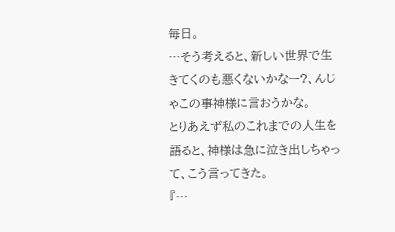毎日。
…そう考えると、新しい世界で生きてくのも悪くないかなー?、んじゃこの事神様に言おうかな。
とりあえず私のこれまでの人生を語ると、神様は急に泣き出しちゃって、こう言ってきた。
『…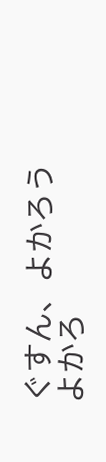ぐすん、よかろうよかろ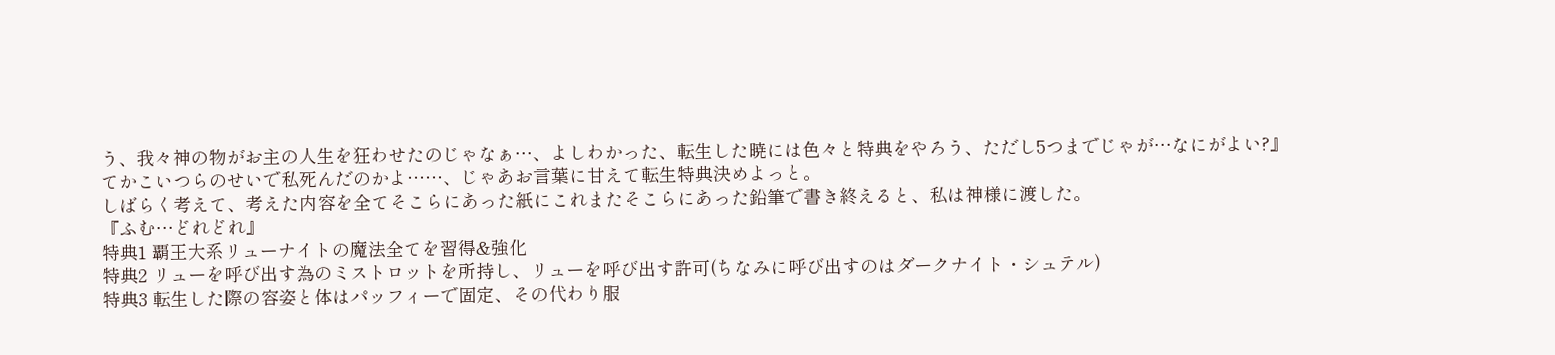う、我々神の物がお主の人生を狂わせたのじゃなぁ…、よしわかった、転生した暁には色々と特典をやろう、ただし5つまでじゃが…なにがよい?』
てかこいつらのせいで私死んだのかよ……、じゃあお言葉に甘えて転生特典決めよっと。
しばらく考えて、考えた内容を全てそこらにあった紙にこれまたそこらにあった鉛筆で書き終えると、私は神様に渡した。
『ふむ…どれどれ』
特典1 覇王大系リューナイトの魔法全てを習得&強化
特典2 リューを呼び出す為のミストロットを所持し、リューを呼び出す許可(ちなみに呼び出すのはダークナイト・シュテル)
特典3 転生した際の容姿と体はパッフィーで固定、その代わり服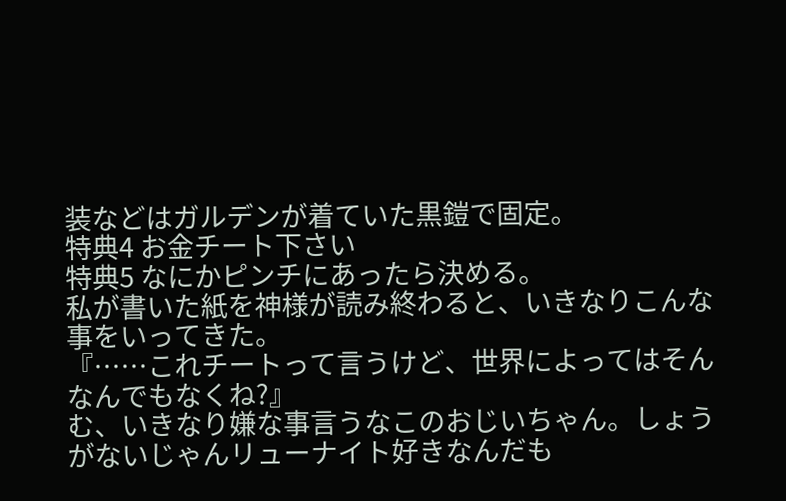装などはガルデンが着ていた黒鎧で固定。
特典4 お金チート下さい
特典5 なにかピンチにあったら決める。
私が書いた紙を神様が読み終わると、いきなりこんな事をいってきた。
『……これチートって言うけど、世界によってはそんなんでもなくね?』
む、いきなり嫌な事言うなこのおじいちゃん。しょうがないじゃんリューナイト好きなんだも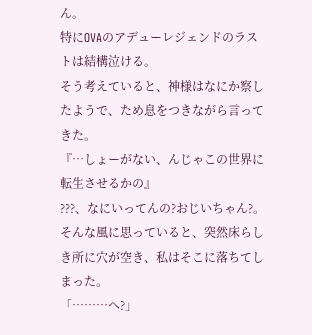ん。
特にOVAのアデューレジェンドのラストは結構泣ける。
そう考えていると、神様はなにか察したようで、ため息をつきながら言ってきた。
『…しょーがない、んじゃこの世界に転生させるかの』
???、なにいってんの?おじいちゃん?。そんな風に思っていると、突然床らしき所に穴が空き、私はそこに落ちてしまった。
「………へ?」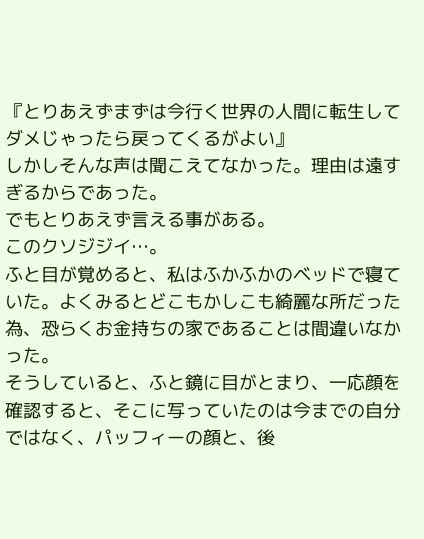『とりあえずまずは今行く世界の人間に転生してダメじゃったら戻ってくるがよい』
しかしそんな声は聞こえてなかった。理由は遠すぎるからであった。
でもとりあえず言える事がある。
このクソジジイ…。
ふと目が覚めると、私はふかふかのベッドで寝ていた。よくみるとどこもかしこも綺麗な所だった為、恐らくお金持ちの家であることは間違いなかった。
そうしていると、ふと鏡に目がとまり、一応顔を確認すると、そこに写っていたのは今までの自分ではなく、パッフィーの顔と、後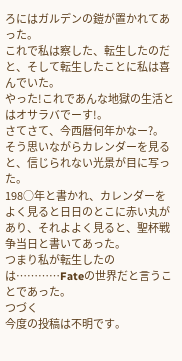ろにはガルデンの鎧が置かれてあった。
これで私は察した、転生したのだと、そして転生したことに私は喜んでいた。
やった!これであんな地獄の生活とはオサラバでーす!。
さてさて、今西暦何年かなー?。
そう思いながらカレンダーを見ると、信じられない光景が目に写った。
198○年と書かれ、カレンダーをよく見ると日日のとこに赤い丸があり、それよよく見ると、聖杯戦争当日と書いてあった。
つまり私が転生したのは…………Fateの世界だと言うことであった。
つづく
今度の投稿は不明です。